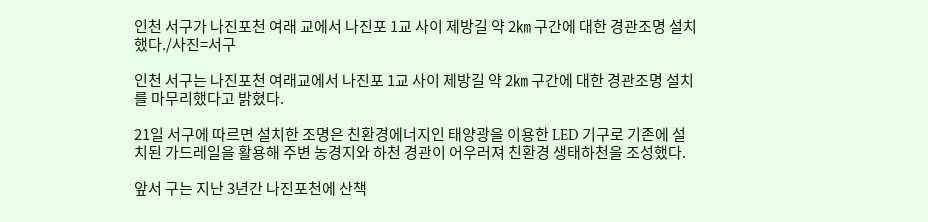인천 서구가 나진포천 여래 교에서 나진포 1교 사이 제방길 약 2㎞ 구간에 대한 경관조명 설치했다./사진=서구

인천 서구는 나진포천 여래교에서 나진포 1교 사이 제방길 약 2㎞ 구간에 대한 경관조명 설치를 마무리했다고 밝혔다.

21일 서구에 따르면 설치한 조명은 친환경에너지인 태양광을 이용한 LED 기구로 기존에 설치된 가드레일을 활용해 주변 농경지와 하천 경관이 어우러져 친환경 생태하천을 조성했다.

앞서 구는 지난 3년간 나진포천에 산책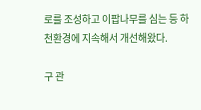로를 조성하고 이팝나무를 심는 등 하천환경에 지속해서 개선해왔다.

구 관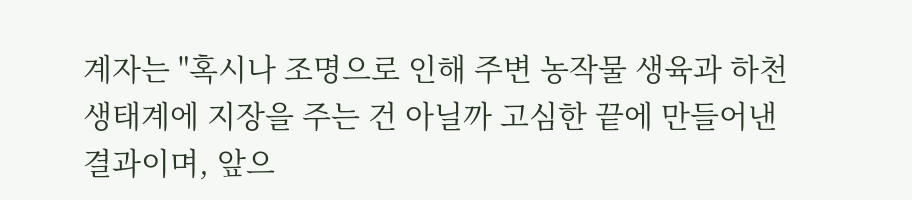계자는 "혹시나 조명으로 인해 주변 농작물 생육과 하천 생태계에 지장을 주는 건 아닐까 고심한 끝에 만들어낸 결과이며, 앞으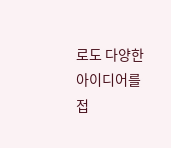로도 다양한 아이디어를 접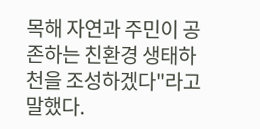목해 자연과 주민이 공존하는 친환경 생태하천을 조성하겠다"라고 말했다.